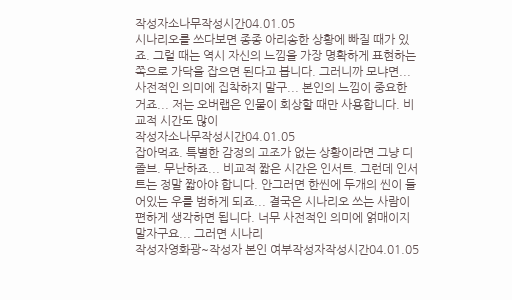작성자소나무작성시간04.01.05
시나리오를 쓰다보면 종종 아리송한 상황에 빠질 때가 있죠. 그럴 때는 역시 자신의 느낌을 가장 명확하게 표현하는 쪽으로 가닥을 잡으면 된다고 봅니다. 그러니까 모냐면... 사전적인 의미에 집착하지 말구... 본인의 느낌이 중요한 거죠... 저는 오버랩은 인물이 회상할 때만 사용합니다. 비교적 시간도 많이
작성자소나무작성시간04.01.05
잡아먹죠. 특별한 감정의 고조가 없는 상황이라면 그냥 디졸브. 무난하죠... 비교적 짧은 시간은 인서트. 그런데 인서트는 정말 짧아야 합니다. 안그러면 한씬에 두개의 씬이 들어있는 우를 범하게 되죠... 결국은 시나리오 쓰는 사람이 편하게 생각하면 됩니다. 너무 사전적인 의미에 얽매이지 말자구요... 그러면 시나리
작성자영화광~작성자 본인 여부작성자작성시간04.01.05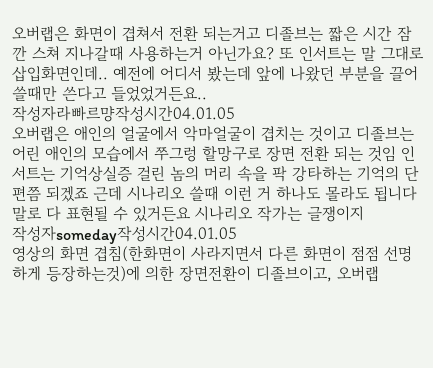오버랩은 화면이 겹쳐서 전환 되는거고 디졸브는 짧은 시간 잠깐 스쳐 지나갈때 사용하는거 아닌가요? 또 인서트는 말 그대로 삽입화면인데.. 예전에 어디서 봤는데 앞에 나왔던 부분을 끌어 쓸때만 쓴다고 들었었거든요..
작성자라빠르먕작성시간04.01.05
오버랩은 애인의 얼굴에서 악마얼굴이 겹치는 것이고 디졸브는 어린 애인의 모습에서 쭈그렁 할망구로 장면 전환 되는 것임 인서트는 기억상실증 걸린 놈의 머리 속을 팍 강타하는 기억의 단편쯤 되겠죠 근데 시나리오 쓸때 이런 거 하나도 몰라도 됩니다 말로 다 표현될 수 있거든요 시나리오 작가는 글쟁이지
작성자someday작성시간04.01.05
영상의 화면 겹침(한화면이 사라지면서 다른 화면이 점점 선명하게 등장하는것)에 의한 장면전환이 디졸브이고, 오버랩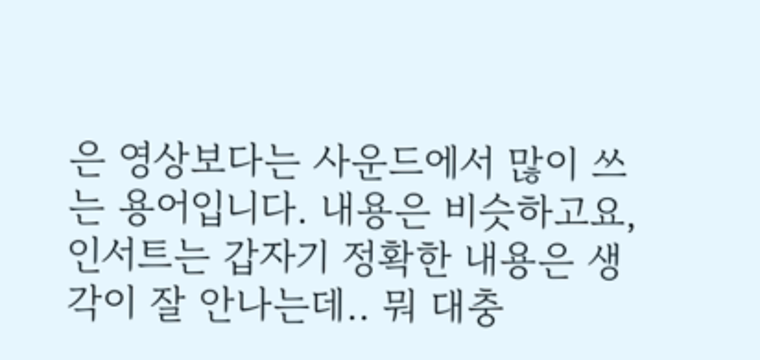은 영상보다는 사운드에서 많이 쓰는 용어입니다. 내용은 비슷하고요, 인서트는 갑자기 정확한 내용은 생각이 잘 안나는데.. 뭐 대충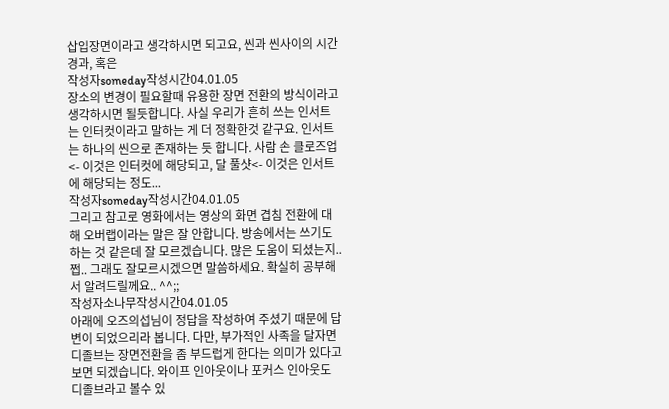삽입장면이라고 생각하시면 되고요, 씬과 씬사이의 시간경과, 혹은
작성자someday작성시간04.01.05
장소의 변경이 필요할때 유용한 장면 전환의 방식이라고 생각하시면 될듯합니다. 사실 우리가 흔히 쓰는 인서트는 인터컷이라고 말하는 게 더 정확한것 같구요. 인서트는 하나의 씬으로 존재하는 듯 합니다. 사람 손 클로즈업<- 이것은 인터컷에 해당되고, 달 풀샷<- 이것은 인서트에 해당되는 정도...
작성자someday작성시간04.01.05
그리고 참고로 영화에서는 영상의 화면 겹침 전환에 대해 오버랩이라는 말은 잘 안합니다. 방송에서는 쓰기도 하는 것 같은데 잘 모르겠습니다. 많은 도움이 되셨는지.. 쩝.. 그래도 잘모르시겠으면 말씀하세요. 확실히 공부해서 알려드릴께요.. ^^;;
작성자소나무작성시간04.01.05
아래에 오즈의섭님이 정답을 작성하여 주셨기 때문에 답변이 되었으리라 봅니다. 다만, 부가적인 사족을 달자면 디졸브는 장면전환을 좀 부드럽게 한다는 의미가 있다고 보면 되겠습니다. 와이프 인아웃이나 포커스 인아웃도 디졸브라고 볼수 있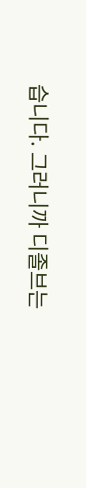습니다. 그러니까 디졸브는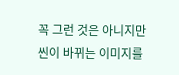꼭 그런 것은 아니지만 씬이 바뀌는 이미지를